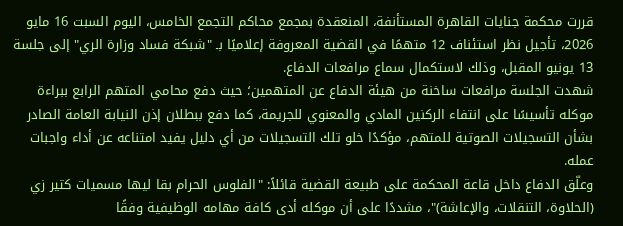قررت محكمة جنايات القاهرة المستأنفة، المنعقدة بمجمع محاكم التجمع الخامس، اليوم السبت 16 مايو 2026، تأجيل نظر استئناف 12 متهمًا في القضية المعروفة إعلاميًا بـ "شبكة فساد وزارة الري" إلى جلسة 13 يونيو المقبل، وذلك لاستكمال سماع مرافعات الدفاع.
شهدت الجلسة مرافعات ساخنة من هيئة الدفاع عن المتهمين؛ حيث دفع محامي المتهم الرابع ببراءة موكله تأسيسًا على انتفاء الركنين المادي والمعنوي للجريمة، كما دفع ببطلان إذن النيابة العامة الصادر بشأن التسجيلات الصوتية للمتهم، مؤكدًا خلو تلك التسجيلات من أي دليل يفيد امتناعه عن أداء واجبات عمله.
وعلّق الدفاع داخل قاعة المحكمة على طبيعة القضية قائلاً: "الفلوس الحرام بقا ليها مسميات كتير زي (الحلاوة، التنقلات، والإعاشة)"، مشددًا على أن موكله أدى كافة مهامه الوظيفية وفقًا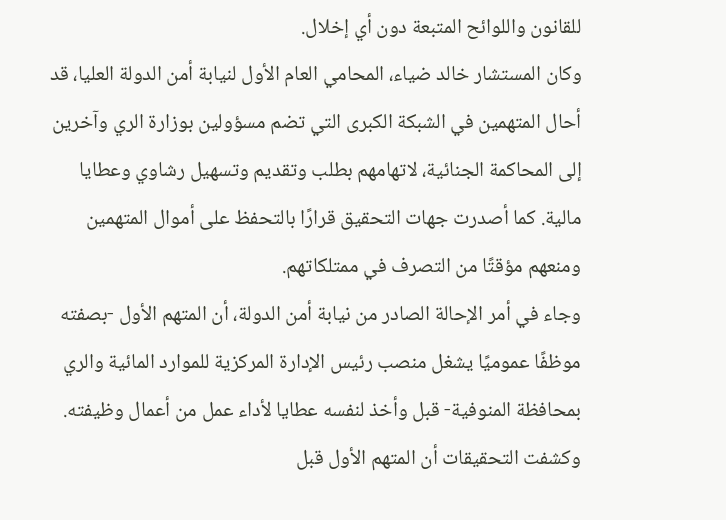للقانون واللوائح المتبعة دون أي إخلال.
وكان المستشار خالد ضياء، المحامي العام الأول لنيابة أمن الدولة العليا، قد أحال المتهمين في الشبكة الكبرى التي تضم مسؤولين بوزارة الري وآخرين إلى المحاكمة الجنائية، لاتهامهم بطلب وتقديم وتسهيل رشاوي وعطايا مالية. كما أصدرت جهات التحقيق قرارًا بالتحفظ على أموال المتهمين ومنعهم مؤقتًا من التصرف في ممتلكاتهم.
وجاء في أمر الإحالة الصادر من نيابة أمن الدولة، أن المتهم الأول -بصفته موظفًا عموميًا يشغل منصب رئيس الإدارة المركزية للموارد المائية والري بمحافظة المنوفية- قبل وأخذ لنفسه عطايا لأداء عمل من أعمال وظيفته.
وكشفت التحقيقات أن المتهم الأول قبل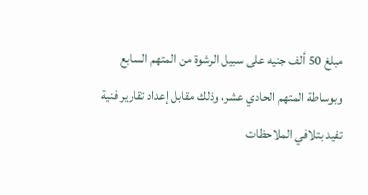مبلغ 50 ألف جنيه على سبيل الرشوة من المتهم السابع وبوساطة المتهم الحادي عشر، وذلك مقابل إعداد تقارير فنية تفيد بتلافي الملاحظات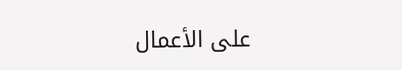على الأعمال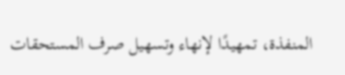المنفذة، تمهيدًا لإنهاء وتسهيل صرف المستحقات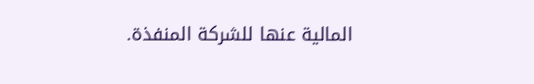المالية عنها للشركة المنفذة.